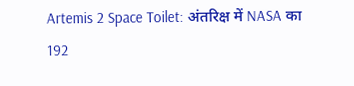Artemis 2 Space Toilet: अंतरिक्ष में NASA का 192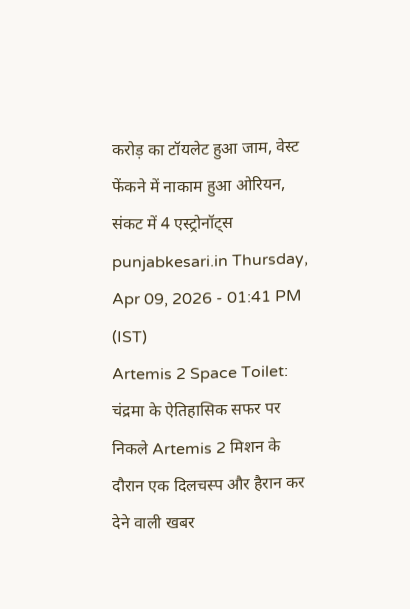करोड़ का टॉयलेट हुआ जाम, वेस्ट फेंकने में नाकाम हुआ ओरियन, संकट में 4 एस्ट्रोनॉट्स
punjabkesari.in Thursday, Apr 09, 2026 - 01:41 PM (IST)
Artemis 2 Space Toilet: चंद्रमा के ऐतिहासिक सफर पर निकले Artemis 2 मिशन के दौरान एक दिलचस्प और हैरान कर देने वाली खबर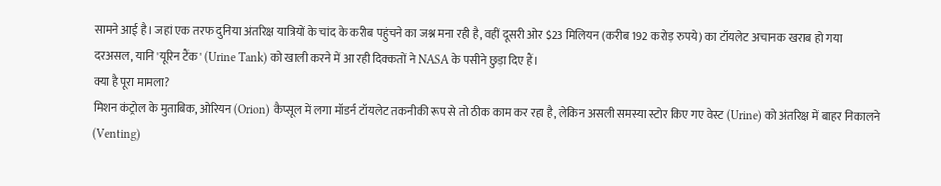सामने आई है। जहां एक तरफ दुनिया अंतरिक्ष यात्रियों के चांद के करीब पहुंचने का जश्न मना रही है, वहीं दूसरी ओर $23 मिलियन (करीब 192 करोड़ रुपये) का टॉयलेट अचानक खराब हो गया दरअसल, यानि 'यूरिन टैंक' (Urine Tank) को खाली करने में आ रही दिक्कतों ने NASA के पसीने छुड़ा दिए हैं।
क्या है पूरा मामला?
मिशन कंट्रोल के मुताबिक, ओरियन (Orion) कैप्सूल में लगा मॉडर्न टॉयलेट तकनीकी रूप से तो ठीक काम कर रहा है, लेकिन असली समस्या स्टोर किए गए वेस्ट (Urine) को अंतरिक्ष में बाहर निकालने (Venting)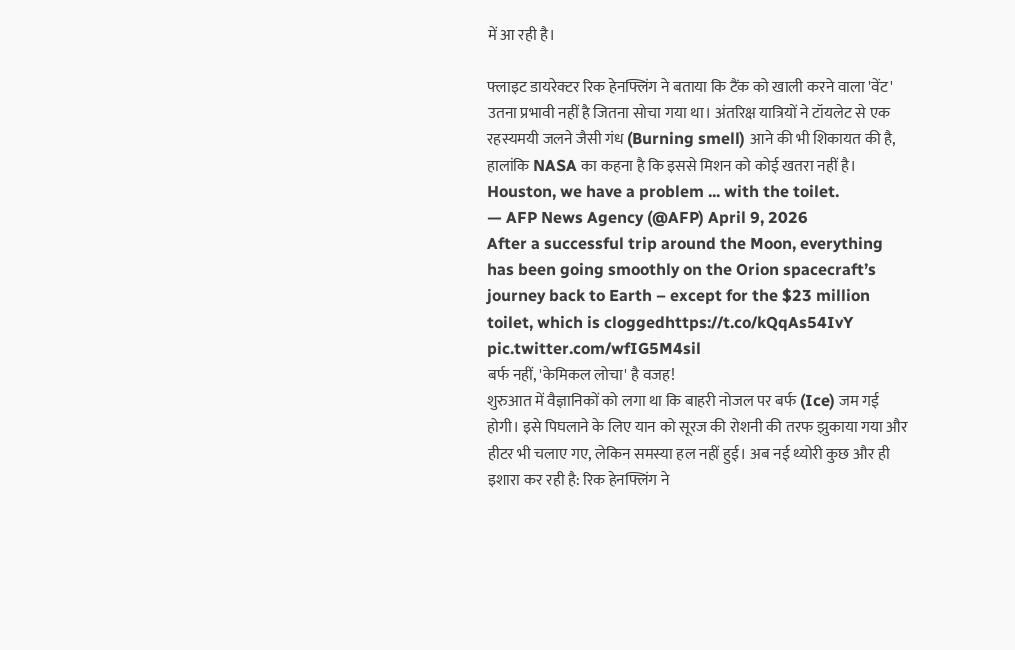में आ रही है।

फ्लाइट डायरेक्टर रिक हेनफ्लिंग ने बताया कि टैंक को खाली करने वाला 'वेंट' उतना प्रभावी नहीं है जितना सोचा गया था। अंतरिक्ष यात्रियों ने टॉयलेट से एक रहस्यमयी जलने जैसी गंध (Burning smell) आने की भी शिकायत की है, हालांकि NASA का कहना है कि इससे मिशन को कोई खतरा नहीं है।
Houston, we have a problem ... with the toilet.
— AFP News Agency (@AFP) April 9, 2026
After a successful trip around the Moon, everything has been going smoothly on the Orion spacecraft’s journey back to Earth – except for the $23 million toilet, which is cloggedhttps://t.co/kQqAs54IvY pic.twitter.com/wfIG5M4sil
बर्फ नहीं, 'केमिकल लोचा' है वजह!
शुरुआत में वैज्ञानिकों को लगा था कि बाहरी नोजल पर बर्फ (Ice) जम गई होगी। इसे पिघलाने के लिए यान को सूरज की रोशनी की तरफ झुकाया गया और हीटर भी चलाए गए, लेकिन समस्या हल नहीं हुई। अब नई थ्योरी कुछ और ही इशारा कर रही है: रिक हेनफ्लिंग ने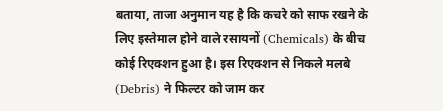बताया, ताजा अनुमान यह है कि कचरे को साफ रखने के लिए इस्तेमाल होने वाले रसायनों (Chemicals) के बीच कोई रिएक्शन हुआ है। इस रिएक्शन से निकले मलबे (Debris) ने फिल्टर को जाम कर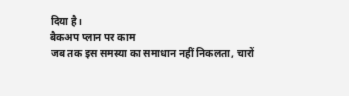दिया है।
बैकअप प्लान पर काम
जब तक इस समस्या का समाधान नहीं निकलता, चारों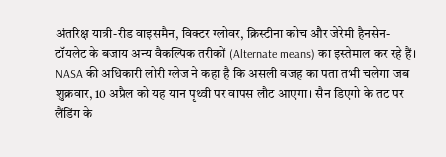अंतरिक्ष यात्री-रीड वाइसमैन, विक्टर ग्लोवर, क्रिस्टीना कोच और जेरेमी हैनसेन-टॉयलेट के बजाय अन्य वैकल्पिक तरीकों (Alternate means) का इस्तेमाल कर रहे हैं। NASA की अधिकारी लोरी ग्लेज ने कहा है कि असली वजह का पता तभी चलेगा जब शुक्रवार, 10 अप्रैल को यह यान पृथ्वी पर वापस लौट आएगा। सैन डिएगो के तट पर लैंडिंग के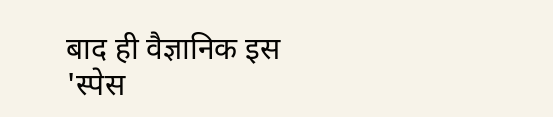बाद ही वैज्ञानिक इस 'स्पेस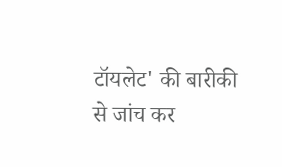टॉयलेट' की बारीकी से जांच कर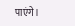पाएंगे।